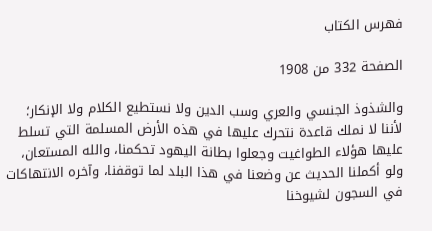فهرس الكتاب

الصفحة 332 من 1908

والشذوذ الجنسي والعري وسب الدين ولا نستطيع الكلام ولا الإنكار؛ لأننا لا نملك قاعدة نتحرك عليها في هذه الأرض المسلمة التي تسلط عليها هؤلاء الطواغيت وجعلوا بطانة اليهود تحكمنا، والله المستعان، ولو أكملنا الحديث عن وضعنا في هذا البلد لما توقفنا، وآخره الانتهاكات في السجون لشيوخنا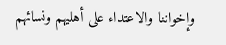وإخواننا والاعتداء على أهليهم ونسائهم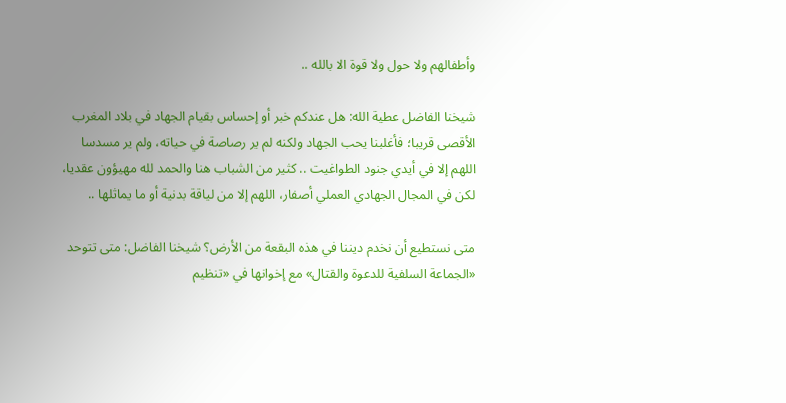وأطفالهم ولا حول ولا قوة الا بالله ..

شيخنا الفاضل عطية الله: هل عندكم خبر أو إحساس بقيام الجهاد في بلاد المغرب الأقصى قريبا؛ فأغلبنا يحب الجهاد ولكنه لم ير رصاصة في حياته، ولم ير مسدسا اللهم إلا في أيدي جنود الطواغيت .. كثير من الشباب هنا والحمد لله مهيؤون عقديا، لكن في المجال الجهادي العملي أصفار، اللهم إلا من لياقة بدنية أو ما يماثلها ..

متى نستطيع أن نخدم ديننا في هذه البقعة من الأرض؟ شيخنا الفاضل: متى تتوحد «الجماعة السلفية للدعوة والقتال» مع إخوانها في «تنظيم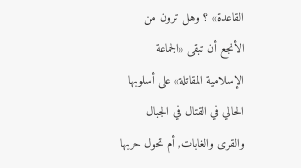القاعدة» ؟ وهل ترون من الأنجع أن تبقى «الجماعة الإسلامية المقاتلة» على أسلوبها الحالي في القتال في الجبال والقرى والغابات, أم تحول حربها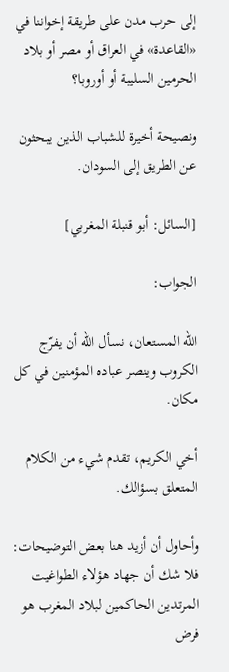إلى حرب مدن على طريقة إخواننا في «القاعدة» في العراق أو مصر أو بلاد الحرمين السليبة أو أوروبا؟

ونصيحة أخيرة للشباب الذين يبحثون عن الطريق إلى السودان.

[السائل: أبو قنبلة المغربي]

الجواب:

الله المستعان، نسأل الله أن يفرّج الكروب وينصر عباده المؤمنين في كل مكان.

أخي الكريم، تقدم شيء من الكلام المتعلق بسؤالك.

وأحاول أن أزيد هنا بعض التوضيحات: فلا شك أن جهاد هؤلاء الطواغيت المرتدين الحاكمين لبلاد المغرب هو فرض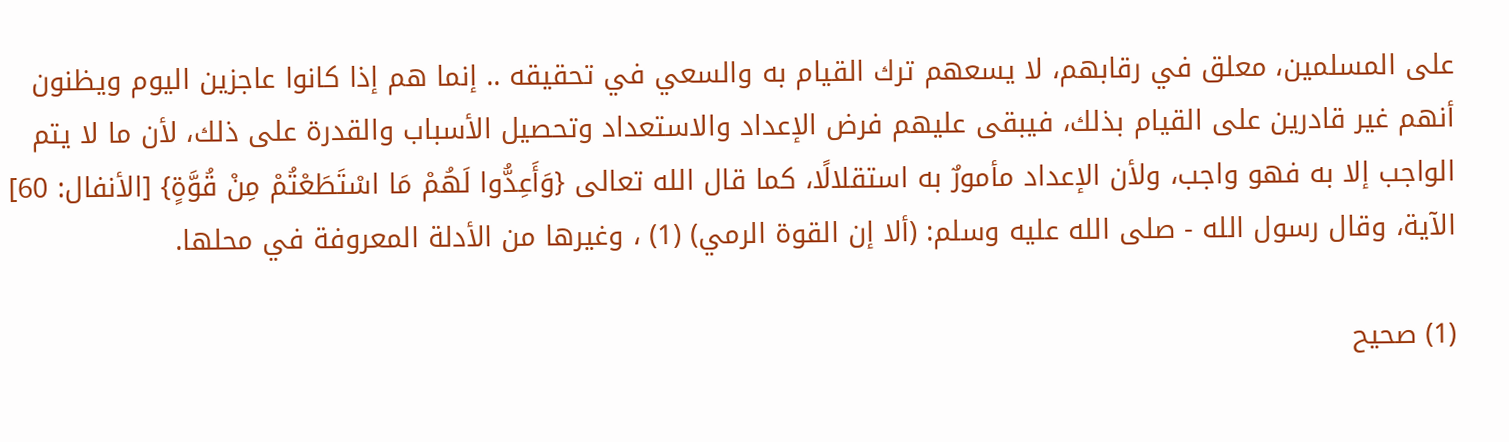على المسلمين، معلق في رقابهم، لا يسعهم ترك القيام به والسعي في تحقيقه .. إنما هم إذا كانوا عاجزين اليوم ويظنون أنهم غير قادرين على القيام بذلك، فيبقى عليهم فرض الإعداد والاستعداد وتحصيل الأسباب والقدرة على ذلك، لأن ما لا يتم الواجب إلا به فهو واجب، ولأن الإعداد مأمورٌ به استقلالًا، كما قال الله تعالى {وَأَعِدُّوا لَهُمْ مَا اسْتَطَعْتُمْ مِنْ قُوَّةٍ} [الأنفال: 60] الآية، وقال رسول الله - صلى الله عليه وسلم: (ألا إن القوة الرمي) (1) ، وغيرها من الأدلة المعروفة في محلها.

(1) صحيح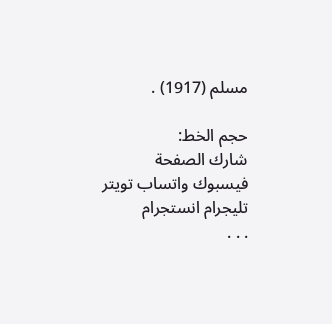مسلم (1917) .

حجم الخط:
شارك الصفحة
فيسبوك واتساب تويتر تليجرام انستجرام
. . .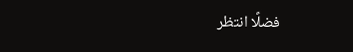فضلًا انتظر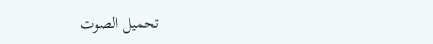تحميل الصوت